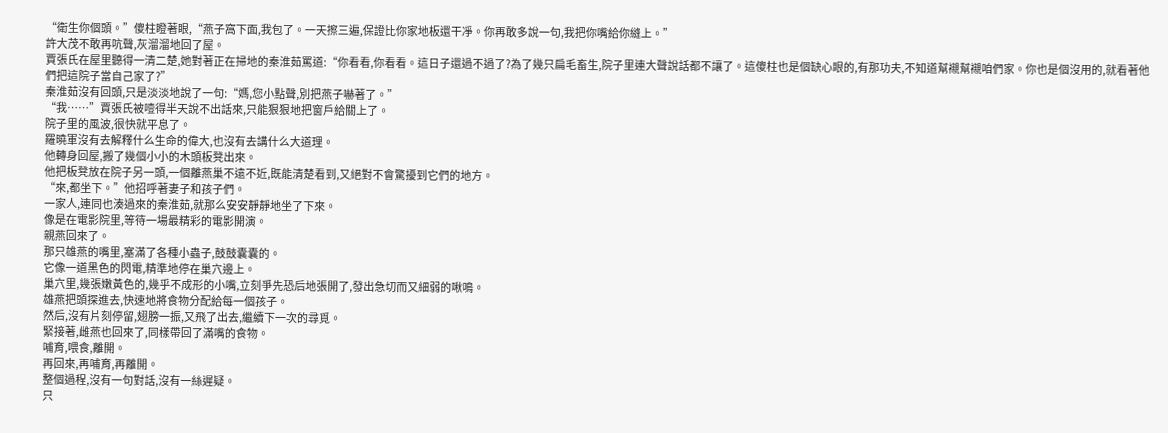“衛生你個頭。”傻柱瞪著眼,“燕子窩下面,我包了。一天擦三遍,保證比你家地板還干凈。你再敢多說一句,我把你嘴給你縫上。”
許大茂不敢再吭聲,灰溜溜地回了屋。
賈張氏在屋里聽得一清二楚,她對著正在掃地的秦淮茹罵道:“你看看,你看看。這日子還過不過了?為了幾只扁毛畜生,院子里連大聲說話都不讓了。這傻柱也是個缺心眼的,有那功夫,不知道幫襯幫襯咱們家。你也是個沒用的,就看著他們把這院子當自己家了?”
秦淮茹沒有回頭,只是淡淡地說了一句:“媽,您小點聲,別把燕子嚇著了。”
“我……”賈張氏被噎得半天說不出話來,只能狠狠地把窗戶給關上了。
院子里的風波,很快就平息了。
羅曉軍沒有去解釋什么生命的偉大,也沒有去講什么大道理。
他轉身回屋,搬了幾個小小的木頭板凳出來。
他把板凳放在院子另一頭,一個離燕巢不遠不近,既能清楚看到,又絕對不會驚擾到它們的地方。
“來,都坐下。”他招呼著妻子和孩子們。
一家人,連同也湊過來的秦淮茹,就那么安安靜靜地坐了下來。
像是在電影院里,等待一場最精彩的電影開演。
親燕回來了。
那只雄燕的嘴里,塞滿了各種小蟲子,鼓鼓囊囊的。
它像一道黑色的閃電,精準地停在巢穴邊上。
巢穴里,幾張嫩黃色的,幾乎不成形的小嘴,立刻爭先恐后地張開了,發出急切而又細弱的啾鳴。
雄燕把頭探進去,快速地將食物分配給每一個孩子。
然后,沒有片刻停留,翅膀一振,又飛了出去,繼續下一次的尋覓。
緊接著,雌燕也回來了,同樣帶回了滿嘴的食物。
哺育,喂食,離開。
再回來,再哺育,再離開。
整個過程,沒有一句對話,沒有一絲遲疑。
只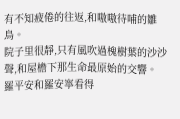有不知疲倦的往返,和嗷嗷待哺的雛鳥。
院子里很靜,只有風吹過槐樹葉的沙沙聲,和屋檐下那生命最原始的交響。
羅平安和羅安寧看得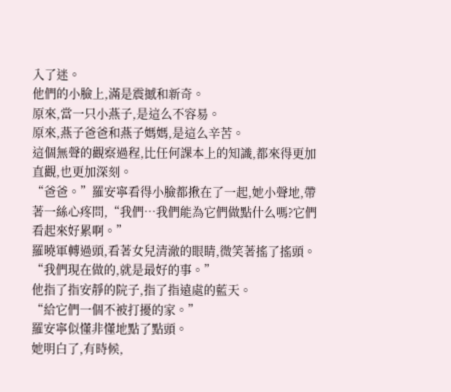入了迷。
他們的小臉上,滿是震撼和新奇。
原來,當一只小燕子,是這么不容易。
原來,燕子爸爸和燕子媽媽,是這么辛苦。
這個無聲的觀察過程,比任何課本上的知識,都來得更加直觀,也更加深刻。
“爸爸。”羅安寧看得小臉都揪在了一起,她小聲地,帶著一絲心疼問,“我們…我們能為它們做點什么嗎?它們看起來好累啊。”
羅曉軍轉過頭,看著女兒清澈的眼睛,微笑著搖了搖頭。
“我們現在做的,就是最好的事。”
他指了指安靜的院子,指了指遠處的藍天。
“給它們一個不被打擾的家。”
羅安寧似懂非懂地點了點頭。
她明白了,有時候,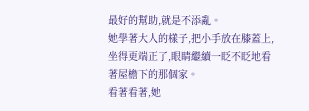最好的幫助,就是不添亂。
她學著大人的樣子,把小手放在膝蓋上,坐得更端正了,眼睛繼續一眨不眨地看著屋檐下的那個家。
看著看著,她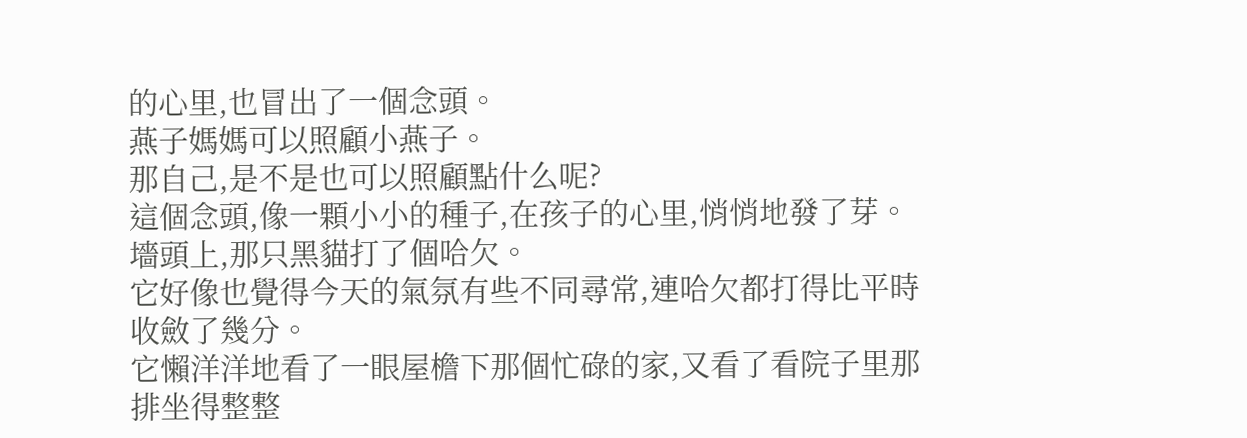的心里,也冒出了一個念頭。
燕子媽媽可以照顧小燕子。
那自己,是不是也可以照顧點什么呢?
這個念頭,像一顆小小的種子,在孩子的心里,悄悄地發了芽。
墻頭上,那只黑貓打了個哈欠。
它好像也覺得今天的氣氛有些不同尋常,連哈欠都打得比平時收斂了幾分。
它懶洋洋地看了一眼屋檐下那個忙碌的家,又看了看院子里那排坐得整整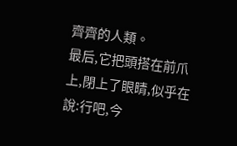齊齊的人類。
最后,它把頭搭在前爪上,閉上了眼睛,似乎在說:行吧,今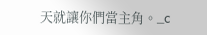天就讓你們當主角。_c